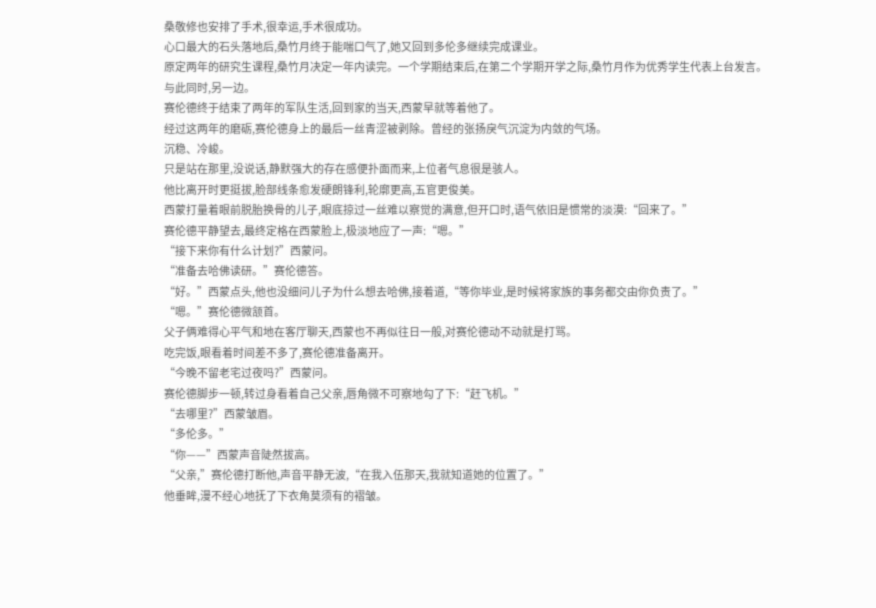桑敬修也安排了手术,很幸运,手术很成功。
心口最大的石头落地后,桑竹月终于能喘口气了,她又回到多伦多继续完成课业。
原定两年的研究生课程,桑竹月决定一年内读完。一个学期结束后,在第二个学期开学之际,桑竹月作为优秀学生代表上台发言。
与此同时,另一边。
赛伦德终于结束了两年的军队生活,回到家的当天,西蒙早就等着他了。
经过这两年的磨砺,赛伦德身上的最后一丝青涩被剥除。曾经的张扬戾气沉淀为内敛的气场。
沉稳、冷峻。
只是站在那里,没说话,静默强大的存在感便扑面而来,上位者气息很是骇人。
他比离开时更挺拔,脸部线条愈发硬朗锋利,轮廓更高,五官更俊美。
西蒙打量着眼前脱胎换骨的儿子,眼底掠过一丝难以察觉的满意,但开口时,语气依旧是惯常的淡漠:“回来了。”
赛伦德平静望去,最终定格在西蒙脸上,极淡地应了一声:“嗯。”
“接下来你有什么计划?”西蒙问。
“准备去哈佛读研。”赛伦德答。
“好。”西蒙点头,他也没细问儿子为什么想去哈佛,接着道,“等你毕业,是时候将家族的事务都交由你负责了。”
“嗯。”赛伦德微颔首。
父子俩难得心平气和地在客厅聊天,西蒙也不再似往日一般,对赛伦德动不动就是打骂。
吃完饭,眼看着时间差不多了,赛伦德准备离开。
“今晚不留老宅过夜吗?”西蒙问。
赛伦德脚步一顿,转过身看着自己父亲,唇角微不可察地勾了下:“赶飞机。”
“去哪里?”西蒙皱眉。
“多伦多。”
“你——”西蒙声音陡然拔高。
“父亲,”赛伦德打断他,声音平静无波,“在我入伍那天,我就知道她的位置了。”
他垂眸,漫不经心地抚了下衣角莫须有的褶皱。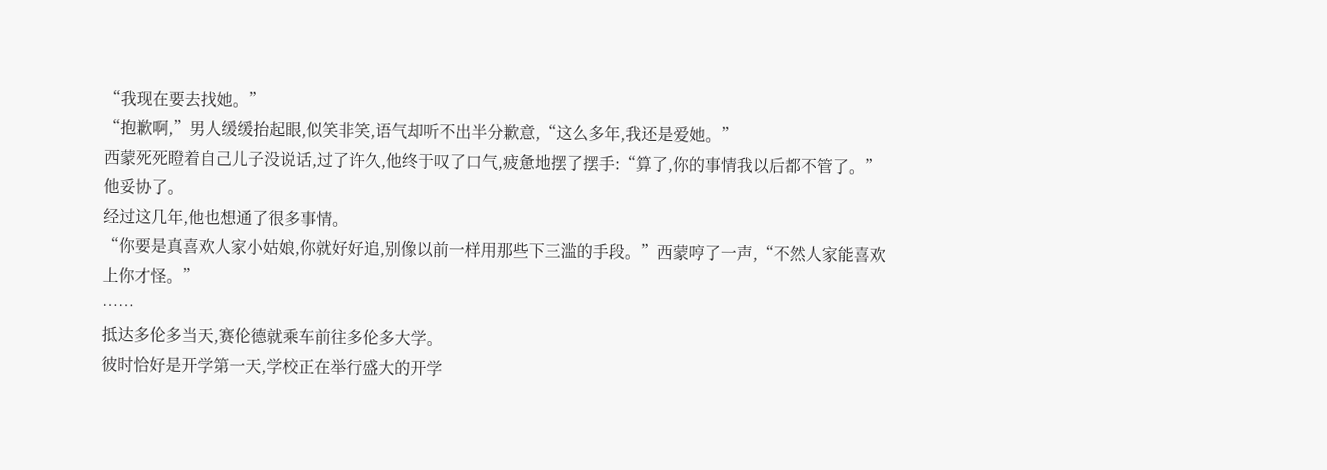“我现在要去找她。”
“抱歉啊,”男人缓缓抬起眼,似笑非笑,语气却听不出半分歉意,“这么多年,我还是爱她。”
西蒙死死瞪着自己儿子没说话,过了许久,他终于叹了口气,疲惫地摆了摆手:“算了,你的事情我以后都不管了。”
他妥协了。
经过这几年,他也想通了很多事情。
“你要是真喜欢人家小姑娘,你就好好追,别像以前一样用那些下三滥的手段。”西蒙哼了一声,“不然人家能喜欢上你才怪。”
……
抵达多伦多当天,赛伦德就乘车前往多伦多大学。
彼时恰好是开学第一天,学校正在举行盛大的开学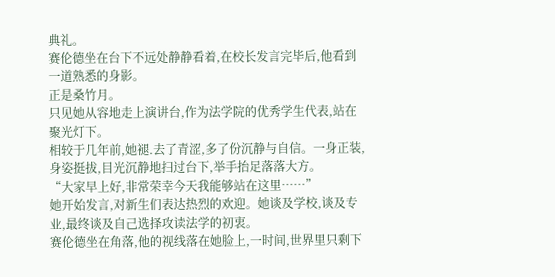典礼。
赛伦德坐在台下不远处静静看着,在校长发言完毕后,他看到一道熟悉的身影。
正是桑竹月。
只见她从容地走上演讲台,作为法学院的优秀学生代表,站在聚光灯下。
相较于几年前,她褪.去了青涩,多了份沉静与自信。一身正装,身姿挺拔,目光沉静地扫过台下,举手抬足落落大方。
“大家早上好,非常荣幸今天我能够站在这里……”
她开始发言,对新生们表达热烈的欢迎。她谈及学校,谈及专业,最终谈及自己选择攻读法学的初衷。
赛伦德坐在角落,他的视线落在她脸上,一时间,世界里只剩下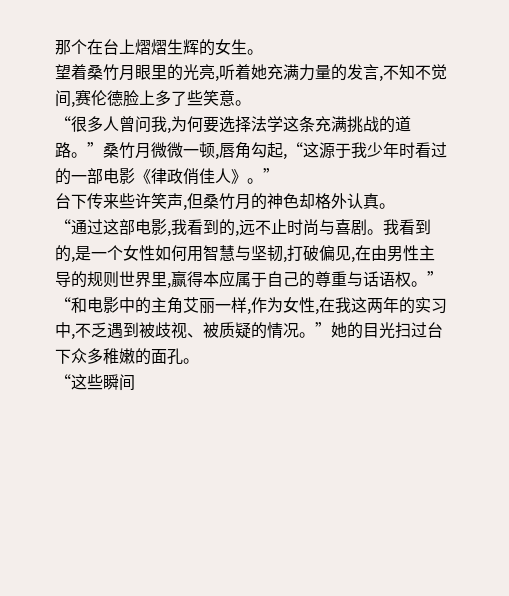那个在台上熠熠生辉的女生。
望着桑竹月眼里的光亮,听着她充满力量的发言,不知不觉间,赛伦德脸上多了些笑意。
“很多人曾问我,为何要选择法学这条充满挑战的道路。”桑竹月微微一顿,唇角勾起,“这源于我少年时看过的一部电影《律政俏佳人》。”
台下传来些许笑声,但桑竹月的神色却格外认真。
“通过这部电影,我看到的,远不止时尚与喜剧。我看到的,是一个女性如何用智慧与坚韧,打破偏见,在由男性主导的规则世界里,赢得本应属于自己的尊重与话语权。”
“和电影中的主角艾丽一样,作为女性,在我这两年的实习中,不乏遇到被歧视、被质疑的情况。”她的目光扫过台下众多稚嫩的面孔。
“这些瞬间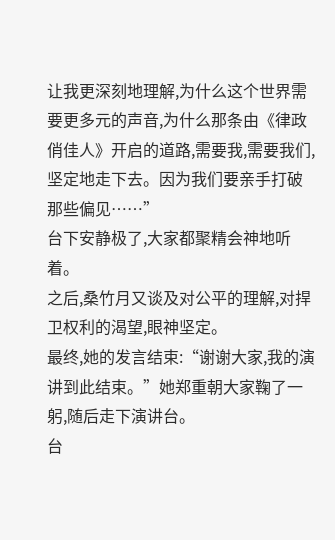让我更深刻地理解,为什么这个世界需要更多元的声音,为什么那条由《律政俏佳人》开启的道路,需要我,需要我们,坚定地走下去。因为我们要亲手打破那些偏见……”
台下安静极了,大家都聚精会神地听着。
之后,桑竹月又谈及对公平的理解,对捍卫权利的渴望,眼神坚定。
最终,她的发言结束:“谢谢大家,我的演讲到此结束。”她郑重朝大家鞠了一躬,随后走下演讲台。
台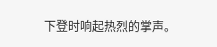下登时响起热烈的掌声。